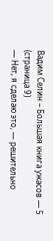Вадим Селин – Большая книга ужасов — 5 (страница 9)
— Нет, я сделаю это, — решительно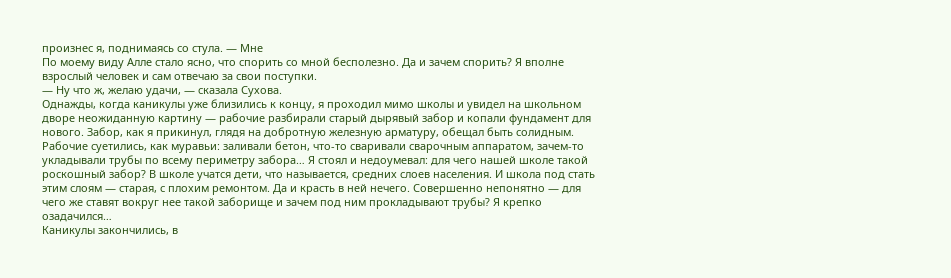произнес я, поднимаясь со стула. — Мне
По моему виду Алле стало ясно, что спорить со мной бесполезно. Да и зачем спорить? Я вполне взрослый человек и сам отвечаю за свои поступки.
— Ну что ж, желаю удачи, — сказала Сухова.
Однажды, когда каникулы уже близились к концу, я проходил мимо школы и увидел на школьном дворе неожиданную картину — рабочие разбирали старый дырявый забор и копали фундамент для нового. Забор, как я прикинул, глядя на добротную железную арматуру, обещал быть солидным. Рабочие суетились, как муравьи: заливали бетон, что-то сваривали сварочным аппаратом, зачем-то укладывали трубы по всему периметру забора… Я стоял и недоумевал: для чего нашей школе такой роскошный забор? В школе учатся дети, что называется, средних слоев населения. И школа под стать этим слоям — старая, с плохим ремонтом. Да и красть в ней нечего. Совершенно непонятно — для чего же ставят вокруг нее такой заборище и зачем под ним прокладывают трубы? Я крепко озадачился…
Каникулы закончились, в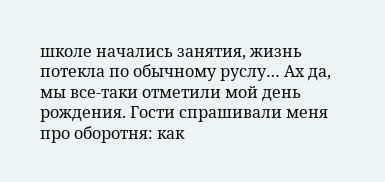школе начались занятия, жизнь потекла по обычному руслу… Ах да, мы все-таки отметили мой день рождения. Гости спрашивали меня про оборотня: как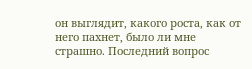он выглядит, какого роста, как от него пахнет, было ли мне страшно. Последний вопрос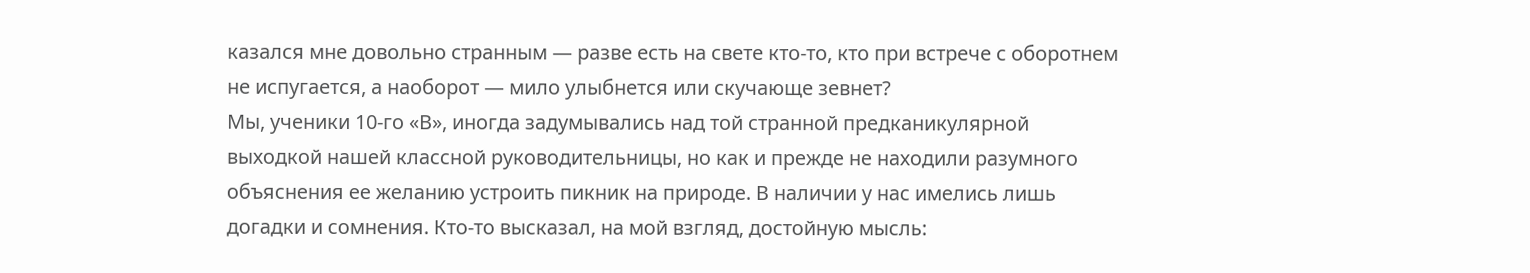казался мне довольно странным — разве есть на свете кто-то, кто при встрече с оборотнем не испугается, а наоборот — мило улыбнется или скучающе зевнет?
Мы, ученики 10-го «В», иногда задумывались над той странной предканикулярной выходкой нашей классной руководительницы, но как и прежде не находили разумного объяснения ее желанию устроить пикник на природе. В наличии у нас имелись лишь догадки и сомнения. Кто-то высказал, на мой взгляд, достойную мысль: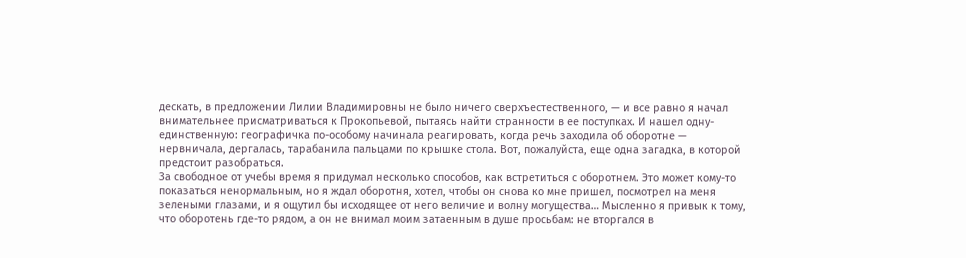дескать, в предложении Лилии Владимировны не было ничего сверхъестественного, — и все равно я начал внимательнее присматриваться к Прокопьевой, пытаясь найти странности в ее поступках. И нашел одну-единственную: географичка по-особому начинала реагировать, когда речь заходила об оборотне — нервничала, дергалась, тарабанила пальцами по крышке стола. Вот, пожалуйста, еще одна загадка, в которой предстоит разобраться.
За свободное от учебы время я придумал несколько способов, как встретиться с оборотнем. Это может кому-то показаться ненормальным, но я ждал оборотня, хотел, чтобы он снова ко мне пришел, посмотрел на меня зелеными глазами, и я ощутил бы исходящее от него величие и волну могущества… Мысленно я привык к тому, что оборотень где-то рядом, а он не внимал моим затаенным в душе просьбам: не вторгался в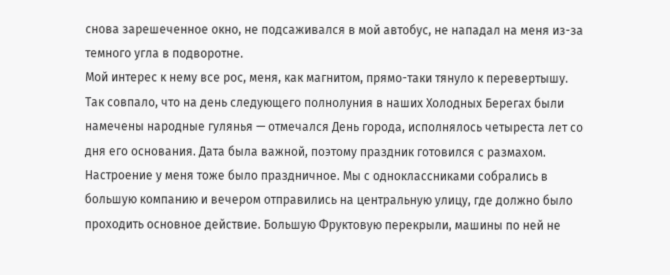снова зарешеченное окно, не подсаживался в мой автобус, не нападал на меня из-за темного угла в подворотне.
Мой интерес к нему все рос, меня, как магнитом, прямо-таки тянуло к перевертышу.
Так совпало, что на день следующего полнолуния в наших Холодных Берегах были намечены народные гулянья — отмечался День города, исполнялось четыреста лет со дня его основания. Дата была важной, поэтому праздник готовился с размахом.
Настроение у меня тоже было праздничное. Мы с одноклассниками собрались в большую компанию и вечером отправились на центральную улицу, где должно было проходить основное действие. Большую Фруктовую перекрыли, машины по ней не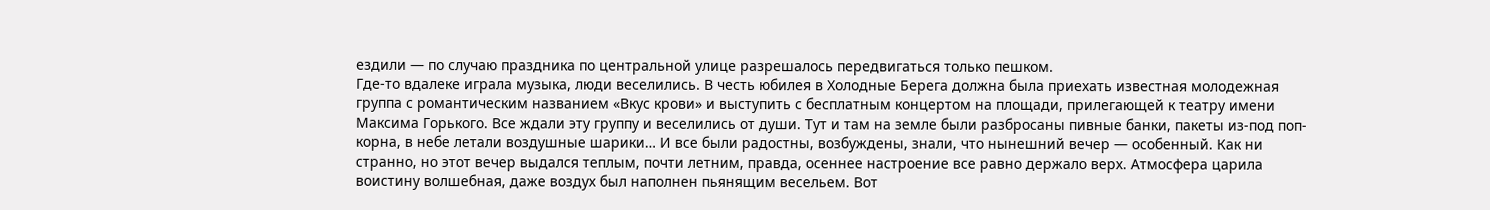ездили — по случаю праздника по центральной улице разрешалось передвигаться только пешком.
Где-то вдалеке играла музыка, люди веселились. В честь юбилея в Холодные Берега должна была приехать известная молодежная группа с романтическим названием «Вкус крови» и выступить с бесплатным концертом на площади, прилегающей к театру имени Максима Горького. Все ждали эту группу и веселились от души. Тут и там на земле были разбросаны пивные банки, пакеты из-под поп-корна, в небе летали воздушные шарики… И все были радостны, возбуждены, знали, что нынешний вечер — особенный. Как ни странно, но этот вечер выдался теплым, почти летним, правда, осеннее настроение все равно держало верх. Атмосфера царила воистину волшебная, даже воздух был наполнен пьянящим весельем. Вот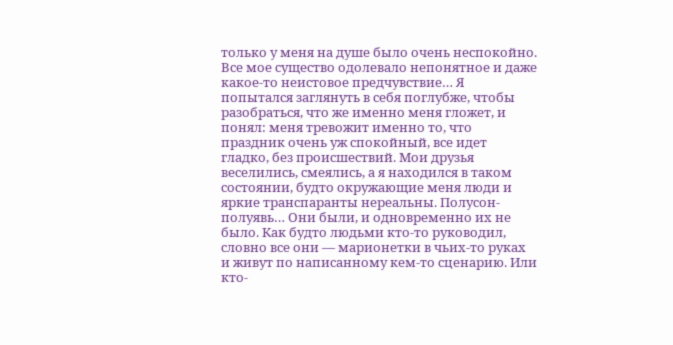только у меня на душе было очень неспокойно. Все мое существо одолевало непонятное и даже какое-то неистовое предчувствие… Я попытался заглянуть в себя поглубже, чтобы разобраться, что же именно меня гложет, и понял: меня тревожит именно то, что праздник очень уж спокойный, все идет гладко, без происшествий. Мои друзья веселились, смеялись, а я находился в таком состоянии, будто окружающие меня люди и яркие транспаранты нереальны. Полусон-полуявь… Они были, и одновременно их не было. Как будто людьми кто-то руководил, словно все они — марионетки в чьих-то руках и живут по написанному кем-то сценарию. Или кто-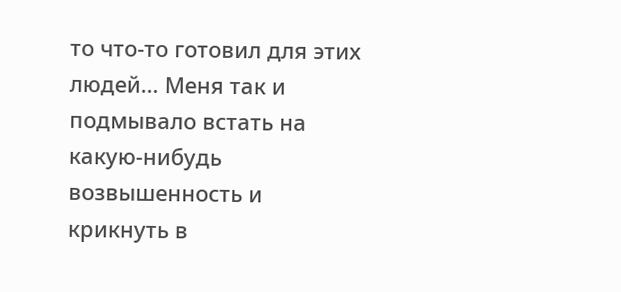то что-то готовил для этих людей… Меня так и подмывало встать на какую-нибудь возвышенность и крикнуть в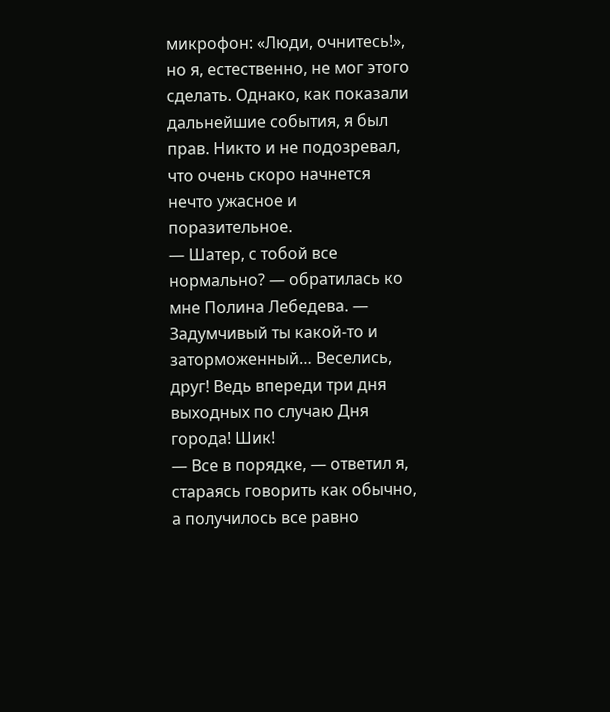микрофон: «Люди, очнитесь!», но я, естественно, не мог этого сделать. Однако, как показали дальнейшие события, я был прав. Никто и не подозревал, что очень скоро начнется нечто ужасное и поразительное.
— Шатер, с тобой все нормально? — обратилась ко мне Полина Лебедева. — Задумчивый ты какой-то и заторможенный… Веселись, друг! Ведь впереди три дня выходных по случаю Дня города! Шик!
— Все в порядке, — ответил я, стараясь говорить как обычно, а получилось все равно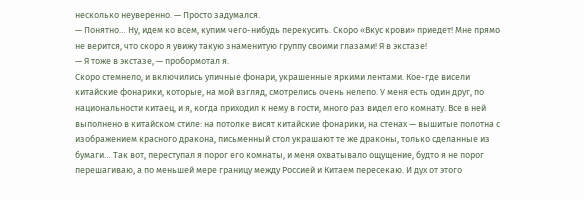несколько неуверенно. — Просто задумался.
— Понятно… Ну, идем ко всем, купим чего-нибудь перекусить. Скоро «Вкус крови» приедет! Мне прямо не верится, что скоро я увижу такую знаменитую группу своими глазами! Я в экстазе!
— Я тоже в экстазе, — пробормотал я.
Скоро стемнело, и включились уличные фонари, украшенные яркими лентами. Кое-где висели китайские фонарики, которые, на мой взгляд, смотрелись очень нелепо. У меня есть один друг, по национальности китаец, и я, когда приходил к нему в гости, много раз видел его комнату. Все в ней выполнено в китайском стиле: на потолке висят китайские фонарики, на стенах — вышитые полотна с изображением красного дракона, письменный стол украшают те же драконы, только сделанные из бумаги… Так вот, переступал я порог его комнаты, и меня охватывало ощущение, будто я не порог перешагиваю, а по меньшей мере границу между Россией и Китаем пересекаю. И дух от этого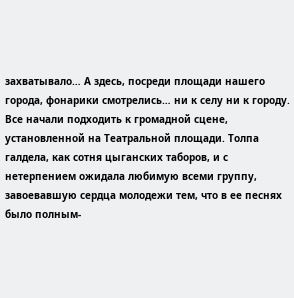захватывало… А здесь, посреди площади нашего города, фонарики смотрелись… ни к селу ни к городу.
Все начали подходить к громадной сцене, установленной на Театральной площади. Толпа галдела, как сотня цыганских таборов, и с нетерпением ожидала любимую всеми группу, завоевавшую сердца молодежи тем, что в ее песнях было полным-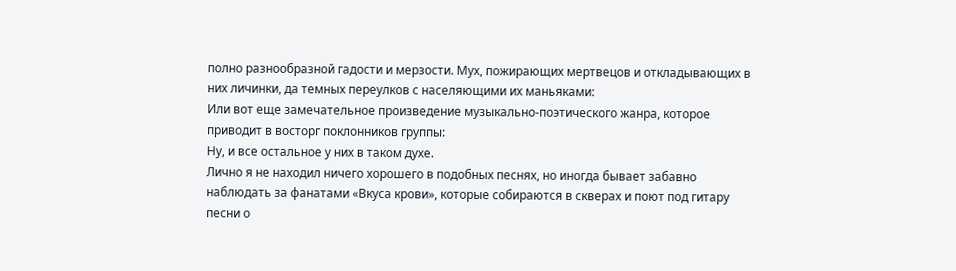полно разнообразной гадости и мерзости. Мух, пожирающих мертвецов и откладывающих в них личинки, да темных переулков с населяющими их маньяками:
Или вот еще замечательное произведение музыкально-поэтического жанра, которое приводит в восторг поклонников группы:
Ну, и все остальное у них в таком духе.
Лично я не находил ничего хорошего в подобных песнях, но иногда бывает забавно наблюдать за фанатами «Вкуса крови», которые собираются в скверах и поют под гитару песни о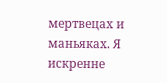мертвецах и маньяках. Я искренне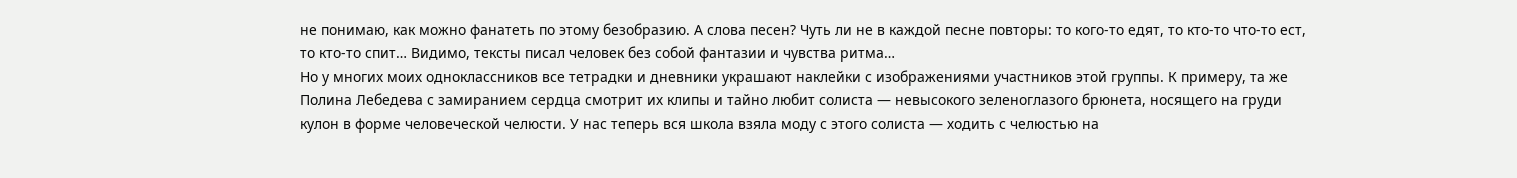не понимаю, как можно фанатеть по этому безобразию. А слова песен? Чуть ли не в каждой песне повторы: то кого-то едят, то кто-то что-то ест, то кто-то спит… Видимо, тексты писал человек без собой фантазии и чувства ритма…
Но у многих моих одноклассников все тетрадки и дневники украшают наклейки с изображениями участников этой группы. К примеру, та же Полина Лебедева с замиранием сердца смотрит их клипы и тайно любит солиста — невысокого зеленоглазого брюнета, носящего на груди кулон в форме человеческой челюсти. У нас теперь вся школа взяла моду с этого солиста — ходить с челюстью на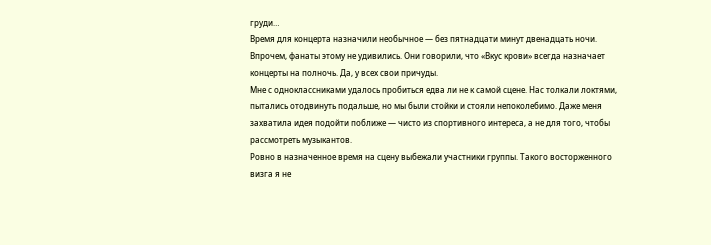груди…
Время для концерта назначили необычное — без пятнадцати минут двенадцать ночи. Впрочем, фанаты этому не удивились. Они говорили, что «Вкус крови» всегда назначает концерты на полночь. Да, у всех свои причуды.
Мне с одноклассниками удалось пробиться едва ли не к самой сцене. Нас толкали локтями, пытались отодвинуть подальше, но мы были стойки и стояли непоколебимо. Даже меня захватила идея подойти поближе — чисто из спортивного интереса, а не для того, чтобы рассмотреть музыкантов.
Ровно в назначенное время на сцену выбежали участники группы. Такого восторженного визга я не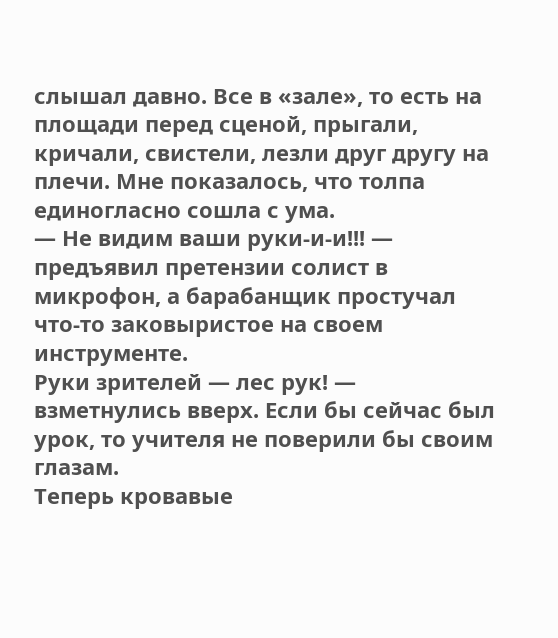слышал давно. Все в «зале», то есть на площади перед сценой, прыгали, кричали, свистели, лезли друг другу на плечи. Мне показалось, что толпа единогласно сошла с ума.
— Не видим ваши руки-и-и!!! — предъявил претензии солист в микрофон, а барабанщик простучал что-то заковыристое на своем инструменте.
Руки зрителей — лес рук! — взметнулись вверх. Если бы сейчас был урок, то учителя не поверили бы своим глазам.
Теперь кровавые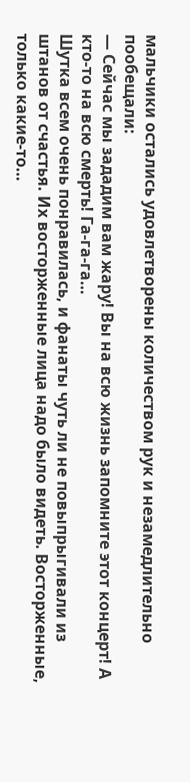мальчики остались удовлетворены количеством рук и незамедлительно пообещали:
— Сейчас мы зададим вам жару! Вы на всю жизнь запомните этот концерт! А кто-то на всю смерть! Га-га-га…
Шутка всем очень понравилась, и фанаты чуть ли не повыпрыгивали из штанов от счастья. Их восторженные лица надо было видеть. Восторженные, только какие-то…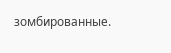зомбированные.